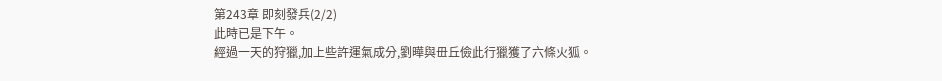第243章 即刻發兵(2/2)
此時已是下午。
經過一天的狩獵,加上些許運氣成分,劉曄與毌丘儉此行獵獲了六條火狐。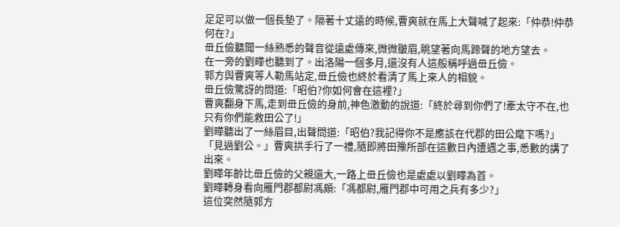足足可以做一個長墊了。隔著十丈遠的時候,曹爽就在馬上大聲喊了起來:「仲恭!仲恭何在?」
毌丘儉聽聞一絲熟悉的聲音從遠處傳來,微微皺眉,眺望著向馬蹄聲的地方望去。
在一旁的劉曄也聽到了。出洛陽一個多月,還沒有人這般稱呼過毌丘儉。
郭方與曹爽等人勒馬站定,毌丘儉也終於看清了馬上來人的相貌。
毌丘儉驚訝的問道:「昭伯?你如何會在這裡?」
曹爽翻身下馬,走到毌丘儉的身前,神色激動的說道:「終於尋到你們了!牽太守不在,也只有你們能救田公了!」
劉曄聽出了一絲眉目,出聲問道:「昭伯?我記得你不是應該在代郡的田公麾下嗎?」
「見過劉公。」曹爽拱手行了一禮,隨即將田豫所部在這數日內遭遇之事,悉數的講了出來。
劉曄年齡比毌丘儉的父親還大,一路上毌丘儉也是處處以劉曄為首。
劉曄轉身看向雁門郡都尉馮頗:「馮都尉,雁門郡中可用之兵有多少?」
這位突然隨郭方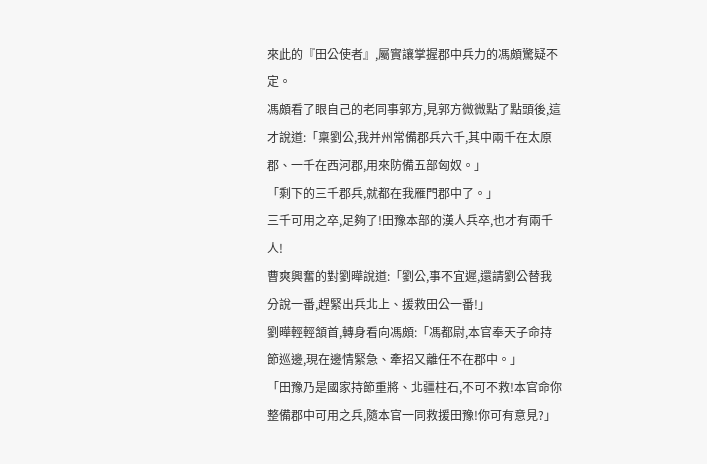來此的『田公使者』,屬實讓掌握郡中兵力的馮頗驚疑不定。
馮頗看了眼自己的老同事郭方,見郭方微微點了點頭後,這才說道:「稟劉公,我并州常備郡兵六千,其中兩千在太原郡、一千在西河郡,用來防備五部匈奴。」
「剩下的三千郡兵,就都在我雁門郡中了。」
三千可用之卒,足夠了!田豫本部的漢人兵卒,也才有兩千人!
曹爽興奮的對劉曄說道:「劉公,事不宜遲,還請劉公替我分說一番,趕緊出兵北上、援救田公一番!」
劉曄輕輕頷首,轉身看向馮頗:「馮都尉,本官奉天子命持節巡邊,現在邊情緊急、牽招又離任不在郡中。」
「田豫乃是國家持節重將、北疆柱石,不可不救!本官命你整備郡中可用之兵,隨本官一同救援田豫!你可有意見?」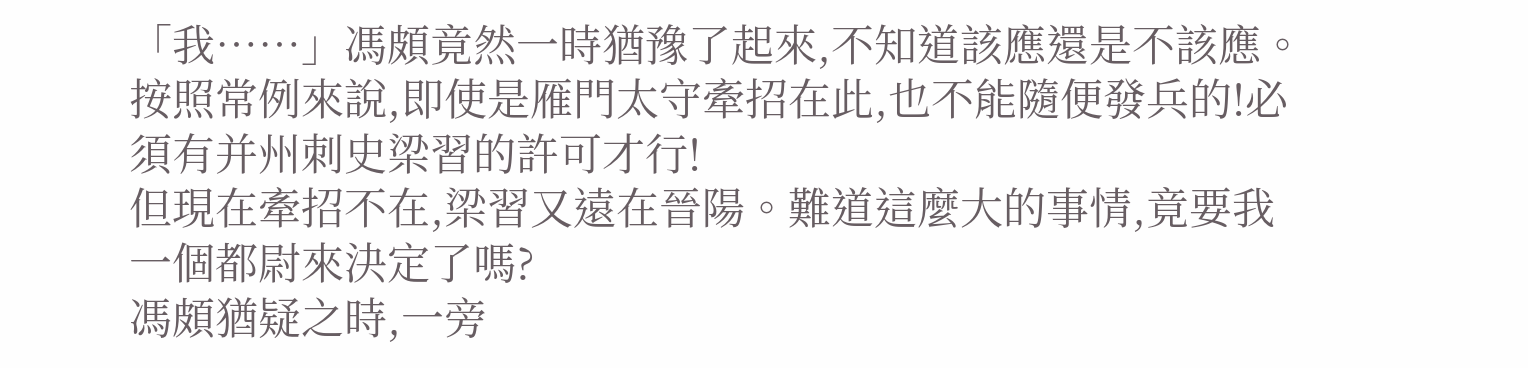「我……」馮頗竟然一時猶豫了起來,不知道該應還是不該應。
按照常例來說,即使是雁門太守牽招在此,也不能隨便發兵的!必須有并州刺史梁習的許可才行!
但現在牽招不在,梁習又遠在晉陽。難道這麼大的事情,竟要我一個都尉來決定了嗎?
馮頗猶疑之時,一旁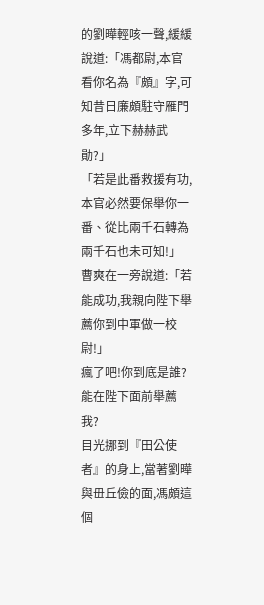的劉曄輕咳一聲,緩緩說道:「馮都尉,本官看你名為『頗』字,可知昔日廉頗駐守雁門多年,立下赫赫武勛?」
「若是此番救援有功,本官必然要保舉你一番、從比兩千石轉為兩千石也未可知!」
曹爽在一旁說道:「若能成功,我親向陛下舉薦你到中軍做一校尉!」
瘋了吧!你到底是誰?能在陛下面前舉薦我?
目光挪到『田公使者』的身上,當著劉曄與毌丘儉的面,馮頗這個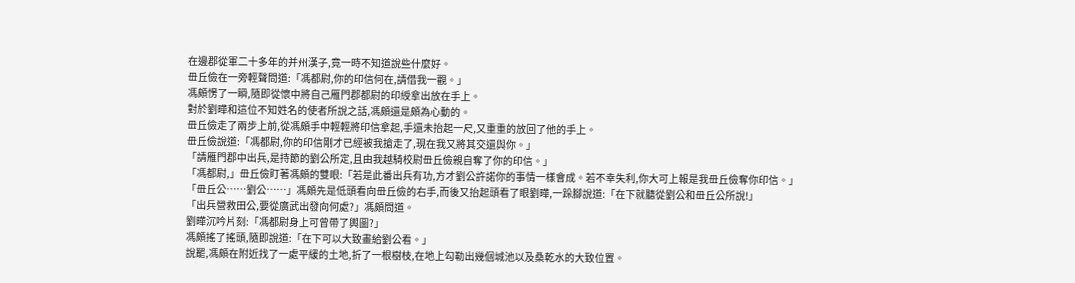在邊郡從軍二十多年的并州漢子,竟一時不知道說些什麼好。
毌丘儉在一旁輕聲問道:「馮都尉,你的印信何在,請借我一觀。」
馮頗愣了一瞬,隨即從懷中將自己雁門郡都尉的印綬拿出放在手上。
對於劉曄和這位不知姓名的使者所說之話,馮頗還是頗為心動的。
毌丘儉走了兩步上前,從馮頗手中輕輕將印信拿起,手還未抬起一尺,又重重的放回了他的手上。
毌丘儉說道:「馮都尉,你的印信剛才已經被我搶走了,現在我又將其交還與你。」
「請雁門郡中出兵,是持節的劉公所定,且由我越騎校尉毌丘儉親自奪了你的印信。」
「馮都尉,」毌丘儉盯著馮頗的雙眼:「若是此番出兵有功,方才劉公許諾你的事情一樣會成。若不幸失利,你大可上報是我毌丘儉奪你印信。」
「毌丘公……劉公……」馮頗先是低頭看向毌丘儉的右手,而後又抬起頭看了眼劉曄,一跺腳說道:「在下就聽從劉公和毌丘公所說!」
「出兵營救田公,要從廣武出發向何處?」馮頗問道。
劉曄沉吟片刻:「馮都尉身上可曾帶了輿圖?」
馮頗搖了搖頭,隨即說道:「在下可以大致畫給劉公看。」
說罷,馮頗在附近找了一處平緩的土地,折了一根樹枝,在地上勾勒出幾個城池以及桑乾水的大致位置。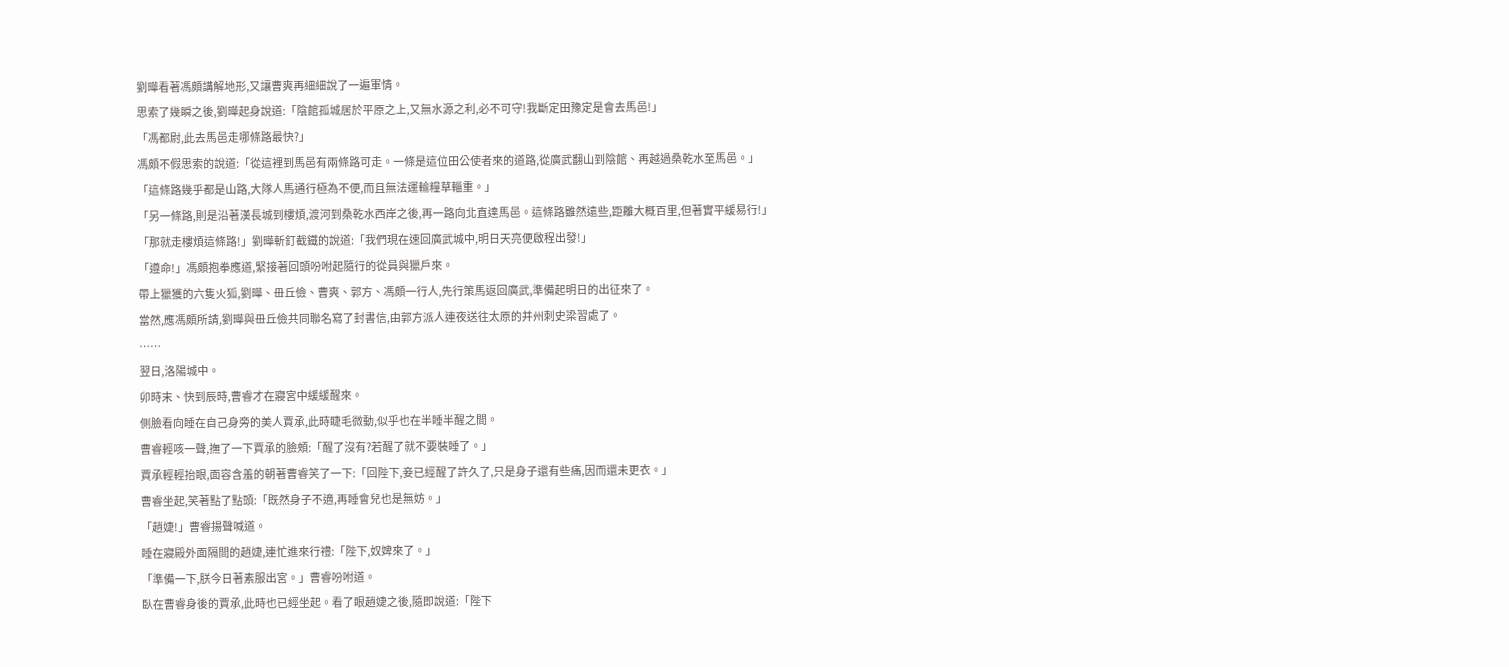劉曄看著馮頗講解地形,又讓曹爽再細細說了一遍軍情。
思索了幾瞬之後,劉曄起身說道:「陰館孤城居於平原之上,又無水源之利,必不可守!我斷定田豫定是會去馬邑!」
「馮都尉,此去馬邑走哪條路最快?」
馮頗不假思索的說道:「從這裡到馬邑有兩條路可走。一條是這位田公使者來的道路,從廣武翻山到陰館、再越過桑乾水至馬邑。」
「這條路幾乎都是山路,大隊人馬通行極為不便,而且無法運輸糧草輜重。」
「另一條路,則是沿著漢長城到樓煩,渡河到桑乾水西岸之後,再一路向北直達馬邑。這條路雖然遠些,距離大概百里,但著實平緩易行!」
「那就走樓煩這條路!」劉曄斬釘截鐵的說道:「我們現在速回廣武城中,明日天亮便啟程出發!」
「遵命!」馮頗抱拳應道,緊接著回頭吩咐起隨行的從員與獵戶來。
帶上獵獲的六隻火狐,劉曄、毌丘儉、曹爽、郭方、馮頗一行人,先行策馬返回廣武,準備起明日的出征來了。
當然,應馮頗所請,劉曄與毌丘儉共同聯名寫了封書信,由郭方派人連夜送往太原的并州刺史梁習處了。
……
翌日,洛陽城中。
卯時末、快到辰時,曹睿才在寢宮中緩緩醒來。
側臉看向睡在自己身旁的美人賈承,此時睫毛微動,似乎也在半睡半醒之間。
曹睿輕咳一聲,撫了一下賈承的臉頰:「醒了沒有?若醒了就不要裝睡了。」
賈承輕輕抬眼,面容含羞的朝著曹睿笑了一下:「回陛下,妾已經醒了許久了,只是身子還有些痛,因而還未更衣。」
曹睿坐起,笑著點了點頭:「既然身子不適,再睡會兒也是無妨。」
「趙婕!」曹睿揚聲喊道。
睡在寢殿外面隔間的趙婕,連忙進來行禮:「陛下,奴婢來了。」
「準備一下,朕今日著素服出宮。」曹睿吩咐道。
臥在曹睿身後的賈承,此時也已經坐起。看了眼趙婕之後,隨即說道:「陛下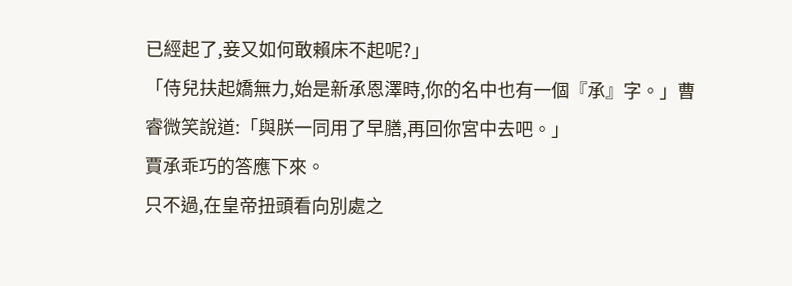已經起了,妾又如何敢賴床不起呢?」
「侍兒扶起嬌無力,始是新承恩澤時,你的名中也有一個『承』字。」曹睿微笑說道:「與朕一同用了早膳,再回你宮中去吧。」
賈承乖巧的答應下來。
只不過,在皇帝扭頭看向別處之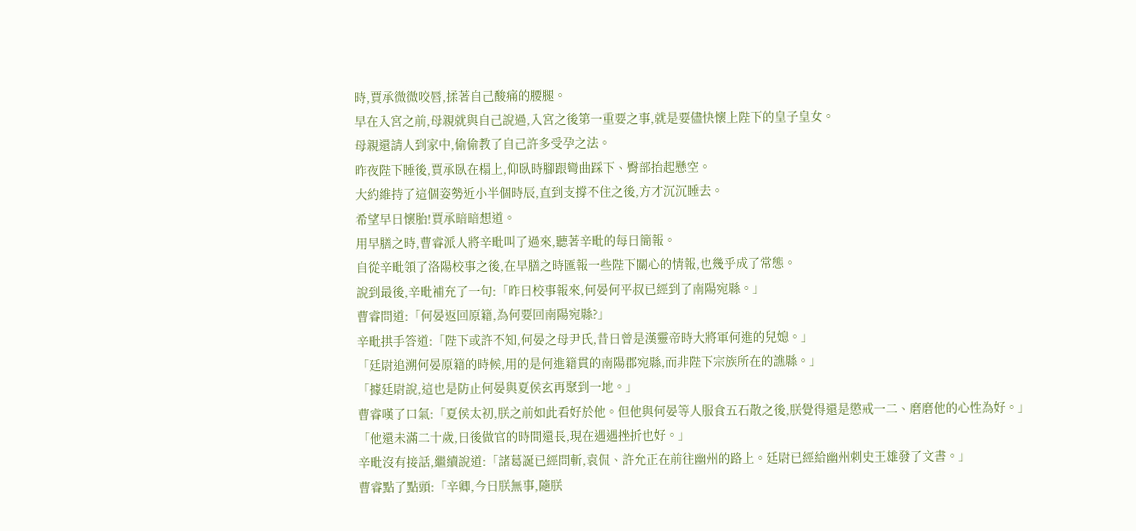時,賈承微微咬唇,揉著自己酸痛的腰腿。
早在入宮之前,母親就與自己說過,入宮之後第一重要之事,就是要儘快懷上陛下的皇子皇女。
母親還請人到家中,偷偷教了自己許多受孕之法。
昨夜陛下睡後,賈承臥在榻上,仰臥時腳跟彎曲踩下、臀部抬起懸空。
大約維持了這個姿勢近小半個時辰,直到支撐不住之後,方才沉沉睡去。
希望早日懷胎!賈承暗暗想道。
用早膳之時,曹睿派人將辛毗叫了過來,聽著辛毗的每日簡報。
自從辛毗領了洛陽校事之後,在早膳之時匯報一些陛下關心的情報,也幾乎成了常態。
說到最後,辛毗補充了一句:「昨日校事報來,何晏何平叔已經到了南陽宛縣。」
曹睿問道:「何晏返回原籍,為何要回南陽宛縣?」
辛毗拱手答道:「陛下或許不知,何晏之母尹氏,昔日曾是漢靈帝時大將軍何進的兒媳。」
「廷尉追溯何晏原籍的時候,用的是何進籍貫的南陽郡宛縣,而非陛下宗族所在的譙縣。」
「據廷尉說,這也是防止何晏與夏侯玄再聚到一地。」
曹睿嘆了口氣:「夏侯太初,朕之前如此看好於他。但他與何晏等人服食五石散之後,朕覺得還是懲戒一二、磨磨他的心性為好。」
「他還未滿二十歲,日後做官的時間還長,現在遇遇挫折也好。」
辛毗沒有接話,繼續說道:「諸葛誕已經問斬,袁侃、許允正在前往幽州的路上。廷尉已經給幽州刺史王雄發了文書。」
曹睿點了點頭:「辛卿,今日朕無事,隨朕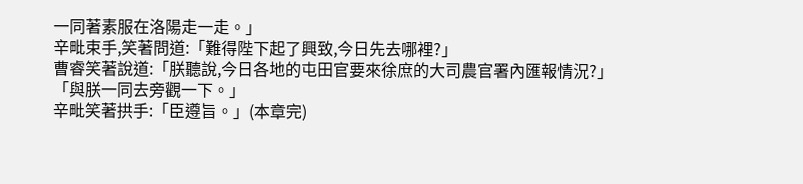一同著素服在洛陽走一走。」
辛毗束手,笑著問道:「難得陛下起了興致,今日先去哪裡?」
曹睿笑著說道:「朕聽說,今日各地的屯田官要來徐庶的大司農官署內匯報情況?」
「與朕一同去旁觀一下。」
辛毗笑著拱手:「臣遵旨。」(本章完)